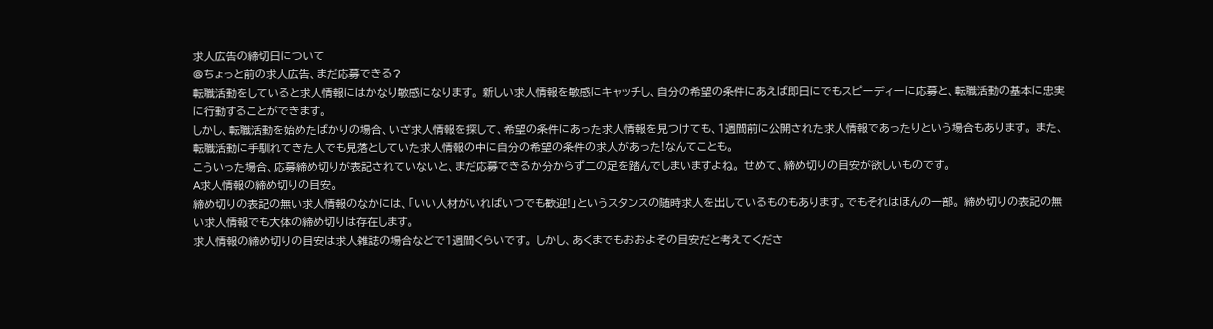求人広告の締切日について
@ちょっと前の求人広告、まだ応募できる?
転職活動をしていると求人情報にはかなり敏感になります。 新しい求人情報を敏感にキャッチし、自分の希望の条件にあえば即日にでもスピーディーに応募と、転職活動の基本に忠実に行動することができます。
しかし、転職活動を始めたばかりの場合、いざ求人情報を探して、希望の条件にあった求人情報を見つけても、1週間前に公開された求人情報であったりという場合もあります。 また、転職活動に手馴れてきた人でも見落としていた求人情報の中に自分の希望の条件の求人があった!なんてことも。
こういった場合、応募締め切りが表記されていないと、まだ応募できるか分からず二の足を踏んでしまいますよね。 せめて、締め切りの目安が欲しいものです。
A求人情報の締め切りの目安。
締め切りの表記の無い求人情報のなかには、「いい人材がいればいつでも歓迎!」というスタンスの随時求人を出しているものもあります。でもそれはほんの一部。 締め切りの表記の無い求人情報でも大体の締め切りは存在します。
求人情報の締め切りの目安は求人雑誌の場合などで1週間くらいです。 しかし、あくまでもおおよその目安だと考えてくださ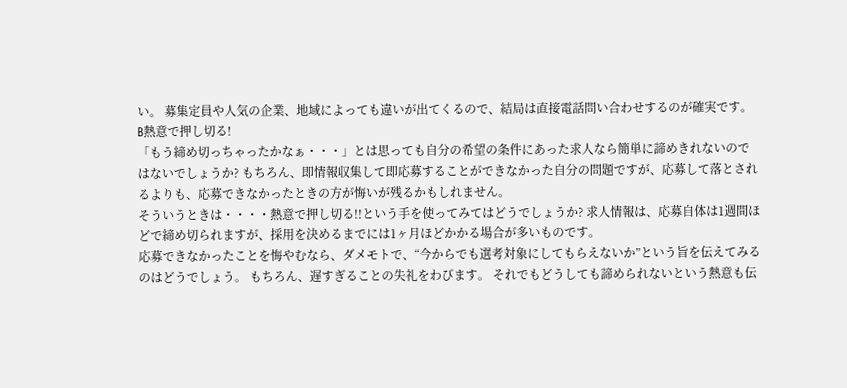い。 募集定員や人気の企業、地域によっても違いが出てくるので、結局は直接電話問い合わせするのが確実です。
B熱意で押し切る!
「もう締め切っちゃったかなぁ・・・」とは思っても自分の希望の条件にあった求人なら簡単に諦めきれないのではないでしょうか? もちろん、即情報収集して即応募することができなかった自分の問題ですが、応募して落とされるよりも、応募できなかったときの方が悔いが残るかもしれません。
そういうときは・・・・熱意で押し切る!!という手を使ってみてはどうでしょうか? 求人情報は、応募自体は1週間ほどで締め切られますが、採用を決めるまでには1ヶ月ほどかかる場合が多いものです。
応募できなかったことを悔やむなら、ダメモトで、“今からでも選考対象にしてもらえないか”という旨を伝えてみるのはどうでしょう。 もちろん、遅すぎることの失礼をわびます。 それでもどうしても諦められないという熱意も伝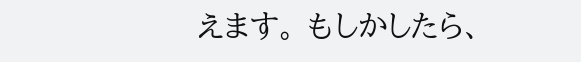えます。 もしかしたら、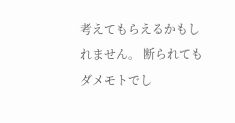考えてもらえるかもしれません。 断られてもダメモトでし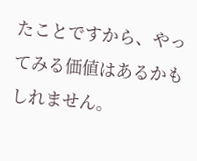たことですから、やってみる価値はあるかもしれません。